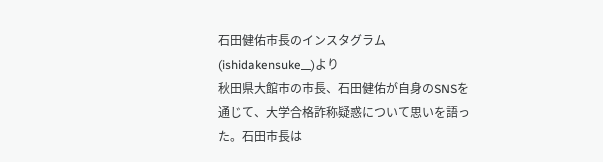石田健佑市長のインスタグラム(ishidakensuke__)より
秋田県大館市の市長、石田健佑が自身のSNSを通じて、大学合格詐称疑惑について思いを語った。石田市長は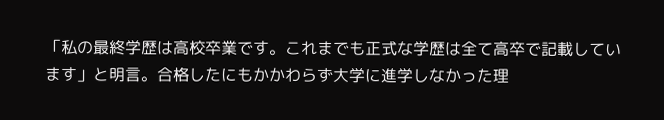「私の最終学歴は高校卒業です。これまでも正式な学歴は全て高卒で記載しています」と明言。合格したにもかかわらず大学に進学しなかった理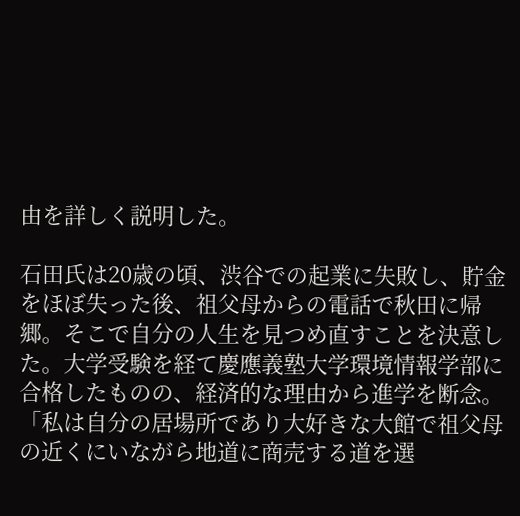由を詳しく説明した。

石田氏は20歳の頃、渋谷での起業に失敗し、貯金をほぼ失った後、祖父母からの電話で秋田に帰郷。そこで自分の人生を見つめ直すことを決意した。大学受験を経て慶應義塾大学環境情報学部に合格したものの、経済的な理由から進学を断念。「私は自分の居場所であり大好きな大館で祖父母の近くにいながら地道に商売する道を選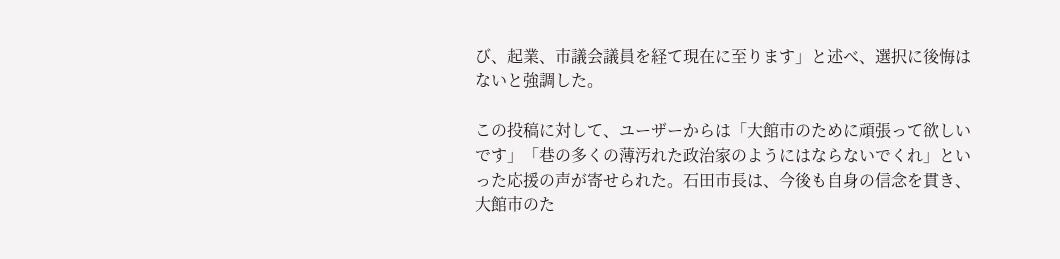び、起業、市議会議員を経て現在に至ります」と述べ、選択に後悔はないと強調した。

この投稿に対して、ユーザーからは「大館市のために頑張って欲しいです」「巷の多くの薄汚れた政治家のようにはならないでくれ」といった応援の声が寄せられた。石田市長は、今後も自身の信念を貫き、大館市のた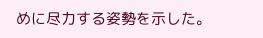めに尽力する姿勢を示した。